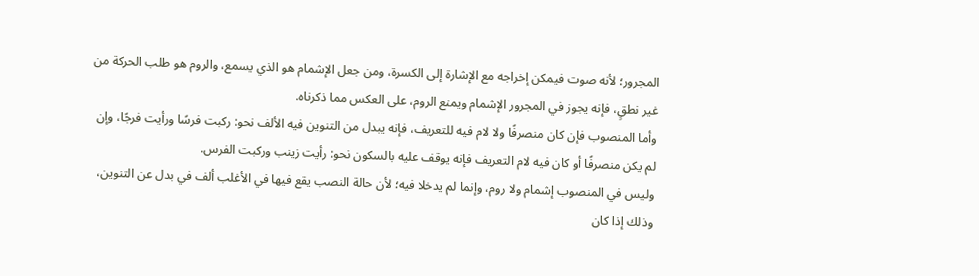المجرور؛ لأنه صوت فيمكن إخراجه مع الإشارة إلى الكسرة، ومن جعل الإشمام هو الذي يسمع، والروم هو طلب الحركة من غير نطقٍ، فإنه يجوز في المجرور الإشمام ويمنع الروم، على العكس مما ذكرناه.
وأما المنصوب فإن كان منصرفًا ولا لام فيه للتعريف، فإنه يبدل من التنوين فيه الألف نحو: ركبت فرسًا ورأيت فرجًا، وإن لم يكن منصرفًا أو كان فيه لام التعريف فإنه يوقف عليه بالسكون نحو: رأيت زينب وركبت الفرس.
وليس في المنصوب إشمام ولا روم، وإنما لم يدخلا فيه؛ لأن حالة النصب يقع فيها في الأغلب ألف في بدل عن التنوين، وذلك إذا كان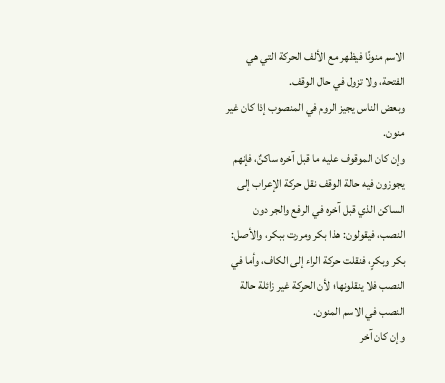الاسم منونًا فيظهر مع الألف الحركة التي هي الفتحة، ولا تزول في حال الوقف.
وبعض الناس يجيز الروم في المنصوب إذا كان غير منون.
وإن كان الموقوف عليه ما قبل آخره ساكنٌ، فإنهم يجوزون فيه حالة الوقف نقل حركة الإعراب إلى الساكن الذي قبل آخره في الرفع والجر دون النصب، فيقولون: هذا بكر ومررت ببكر، والأصل: بكر وبكرٍ، فنقلت حركة الراء إلى الكاف، وأما في النصب فلا ينقلونها؛ لأن الحركة غير زائلة حالة النصب في الاسم المنون.
وإن كان آخر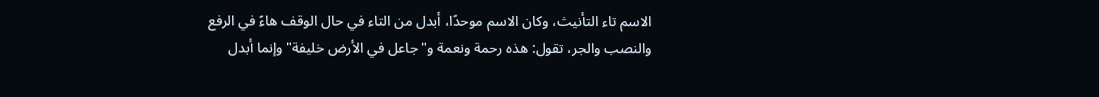الاسم تاء التأنيث، وكان الاسم موحدًا، أبدل من التاء في حال الوقف هاءً في الرفع والنصب والجر، تقول: هذه رحمة ونعمة و"جاعل في الأرض خليفة"وإنما أبدل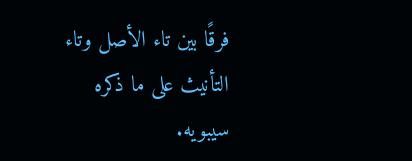فرقًا بين تاء الأصل وتاء التأنيث على ما ذكره سيبويه.